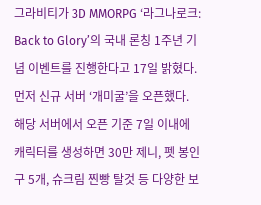그라비티가 3D MMORPG ‘라그나로크: Back to Glory’의 국내 론칭 1주년 기념 이벤트를 진행한다고 17일 밝혔다. 먼저 신규 서버 ‘개미굴’을 오픈했다. 해당 서버에서 오픈 기준 7일 이내에 캐릭터를 생성하면 30만 제니, 펫 봉인구 5개, 슈크림 찐빵 탈것 등 다양한 보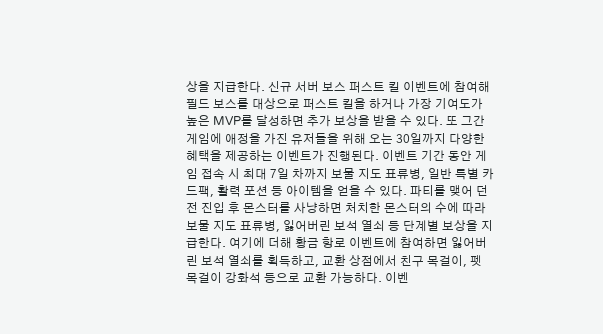상을 지급한다. 신규 서버 보스 퍼스트 킬 이벤트에 참여해 필드 보스를 대상으로 퍼스트 킬을 하거나 가장 기여도가 높은 MVP를 달성하면 추가 보상을 받을 수 있다. 또 그간 게임에 애정을 가진 유저들을 위해 오는 30일까지 다양한 혜택을 제공하는 이벤트가 진행된다. 이벤트 기간 동안 게임 접속 시 최대 7일 차까지 보물 지도 표류병, 일반 특별 카드팩, 활력 포션 등 아이템을 얻을 수 있다. 파티를 맺어 던전 진입 후 몬스터를 사냥하면 처치한 몬스터의 수에 따라 보물 지도 표류병, 잃어버린 보석 열쇠 등 단계별 보상을 지급한다. 여기에 더해 황금 항로 이벤트에 참여하면 잃어버린 보석 열쇠를 획득하고, 교환 상점에서 친구 목걸이, 펫 목걸이 강화석 등으로 교환 가능하다. 이벤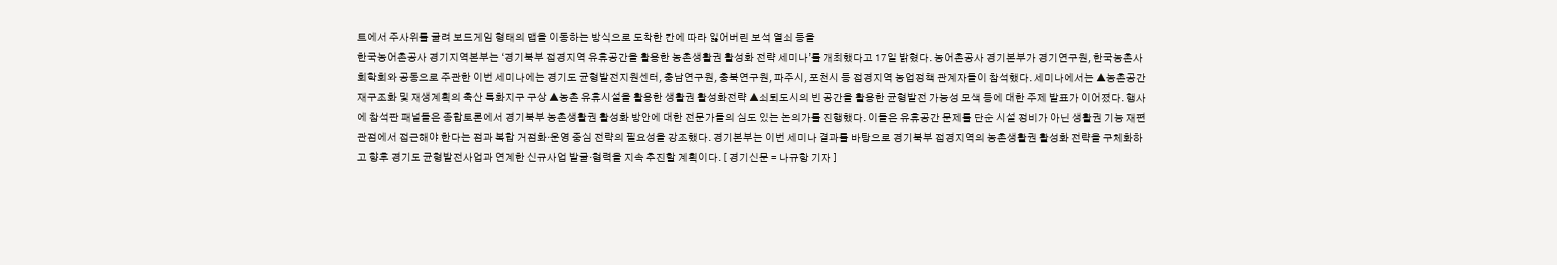트에서 주사위를 굴려 보드게임 형태의 맵을 이동하는 방식으로 도착한 칸에 따라 잃어버린 보석 열쇠 등을
한국농어촌공사 경기지역본부는 ‘경기북부 접경지역 유휴공간을 활용한 농촌생활권 활성화 전략 세미나’를 개최했다고 17일 밝혔다. 농어촌공사 경기본부가 경기연구원, 한국농촌사회학회와 공동으로 주관한 이번 세미나에는 경기도 균형발전지원센터, 충남연구원, 충북연구원, 파주시, 포천시 등 접경지역 농업정책 관계자들이 참석했다. 세미나에서는 ▲농촌공간재구조화 및 재생계획의 축산 특화지구 구상 ▲농촌 유휴시설을 활용한 생활권 활성화전략 ▲쇠퇴도시의 빈 공간을 활용한 균형발전 가능성 모색 등에 대한 주제 발표가 이어졌다. 행사에 참석판 패널들은 종합토론에서 경기북부 농촌생활권 활성화 방안에 대한 전문가들의 심도 있는 논의가를 진행했다. 이들은 유휴공간 문제를 단순 시설 정비가 아닌 생활권 기능 재편 관점에서 접근해야 한다는 점과 복합 거점화·운영 중심 전략의 필요성을 강조했다. 경기본부는 이번 세미나 결과를 바탕으로 경기북부 접경지역의 농촌생활권 활성화 전략을 구체화하고 향후 경기도 균형발전사업과 연계한 신규사업 발굴·협력을 지속 추진할 계획이다. [ 경기신문 = 나규항 기자 ]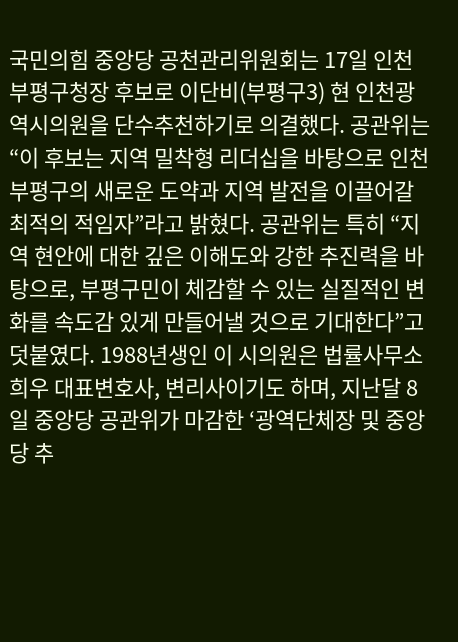국민의힘 중앙당 공천관리위원회는 17일 인천 부평구청장 후보로 이단비(부평구3) 현 인천광역시의원을 단수추천하기로 의결했다. 공관위는 “이 후보는 지역 밀착형 리더십을 바탕으로 인천 부평구의 새로운 도약과 지역 발전을 이끌어갈 최적의 적임자”라고 밝혔다. 공관위는 특히 “지역 현안에 대한 깊은 이해도와 강한 추진력을 바탕으로, 부평구민이 체감할 수 있는 실질적인 변화를 속도감 있게 만들어낼 것으로 기대한다”고 덧붙였다. 1988년생인 이 시의원은 법률사무소 희우 대표변호사, 변리사이기도 하며, 지난달 8일 중앙당 공관위가 마감한 ‘광역단체장 및 중앙당 추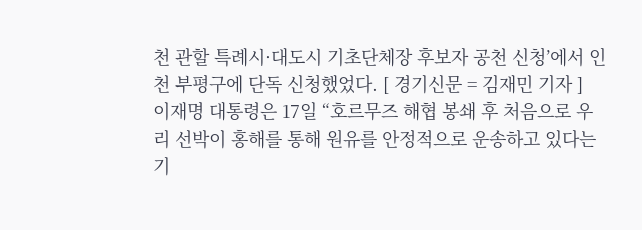천 관할 특례시·대도시 기초단체장 후보자 공천 신청’에서 인천 부평구에 단독 신청했었다. [ 경기신문 = 김재민 기자 ]
이재명 대통령은 17일 “호르무즈 해협 봉쇄 후 처음으로 우리 선박이 홍해를 통해 원유를 안정적으로 운송하고 있다는 기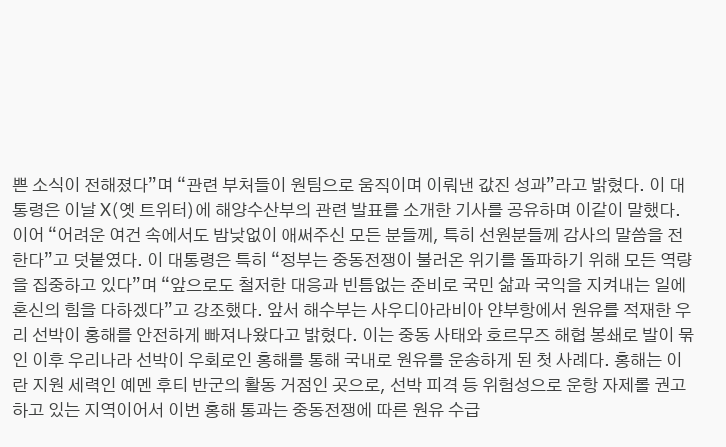쁜 소식이 전해졌다”며 “관련 부처들이 원팀으로 움직이며 이뤄낸 값진 성과”라고 밝혔다. 이 대통령은 이날 X(옛 트위터)에 해양수산부의 관련 발표를 소개한 기사를 공유하며 이같이 말했다. 이어 “어려운 여건 속에서도 밤낮없이 애써주신 모든 분들께, 특히 선원분들께 감사의 말씀을 전한다”고 덧붙였다. 이 대통령은 특히 “정부는 중동전쟁이 불러온 위기를 돌파하기 위해 모든 역량을 집중하고 있다”며 “앞으로도 철저한 대응과 빈틈없는 준비로 국민 삶과 국익을 지켜내는 일에 혼신의 힘을 다하겠다”고 강조했다. 앞서 해수부는 사우디아라비아 얀부항에서 원유를 적재한 우리 선박이 홍해를 안전하게 빠져나왔다고 밝혔다. 이는 중동 사태와 호르무즈 해협 봉쇄로 발이 묶인 이후 우리나라 선박이 우회로인 홍해를 통해 국내로 원유를 운송하게 된 첫 사례다. 홍해는 이란 지원 세력인 예멘 후티 반군의 활동 거점인 곳으로, 선박 피격 등 위험성으로 운항 자제롤 권고하고 있는 지역이어서 이번 홍해 통과는 중동전쟁에 따른 원유 수급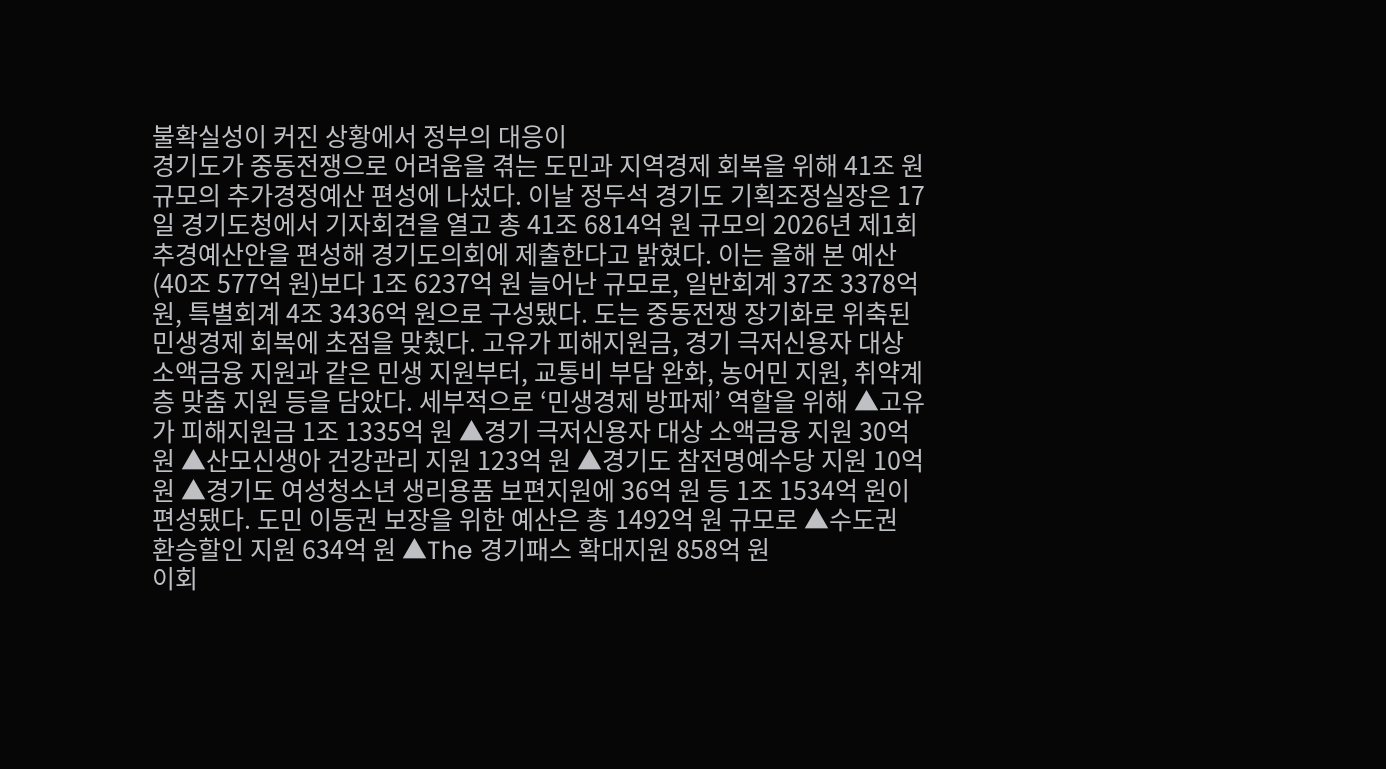불확실성이 커진 상황에서 정부의 대응이
경기도가 중동전쟁으로 어려움을 겪는 도민과 지역경제 회복을 위해 41조 원 규모의 추가경정예산 편성에 나섰다. 이날 정두석 경기도 기획조정실장은 17일 경기도청에서 기자회견을 열고 총 41조 6814억 원 규모의 2026년 제1회 추경예산안을 편성해 경기도의회에 제출한다고 밝혔다. 이는 올해 본 예산(40조 577억 원)보다 1조 6237억 원 늘어난 규모로, 일반회계 37조 3378억 원, 특별회계 4조 3436억 원으로 구성됐다. 도는 중동전쟁 장기화로 위축된 민생경제 회복에 초점을 맞췄다. 고유가 피해지원금, 경기 극저신용자 대상 소액금융 지원과 같은 민생 지원부터, 교통비 부담 완화, 농어민 지원, 취약계층 맞춤 지원 등을 담았다. 세부적으로 ‘민생경제 방파제’ 역할을 위해 ▲고유가 피해지원금 1조 1335억 원 ▲경기 극저신용자 대상 소액금융 지원 30억 원 ▲산모신생아 건강관리 지원 123억 원 ▲경기도 참전명예수당 지원 10억 원 ▲경기도 여성청소년 생리용품 보편지원에 36억 원 등 1조 1534억 원이 편성됐다. 도민 이동권 보장을 위한 예산은 총 1492억 원 규모로 ▲수도권 환승할인 지원 634억 원 ▲The 경기패스 확대지원 858억 원
이회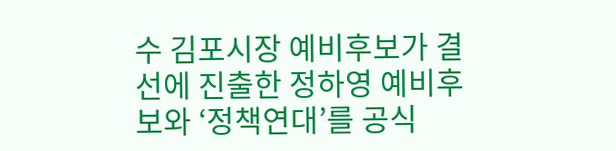수 김포시장 예비후보가 결선에 진출한 정하영 예비후보와 ‘정책연대’를 공식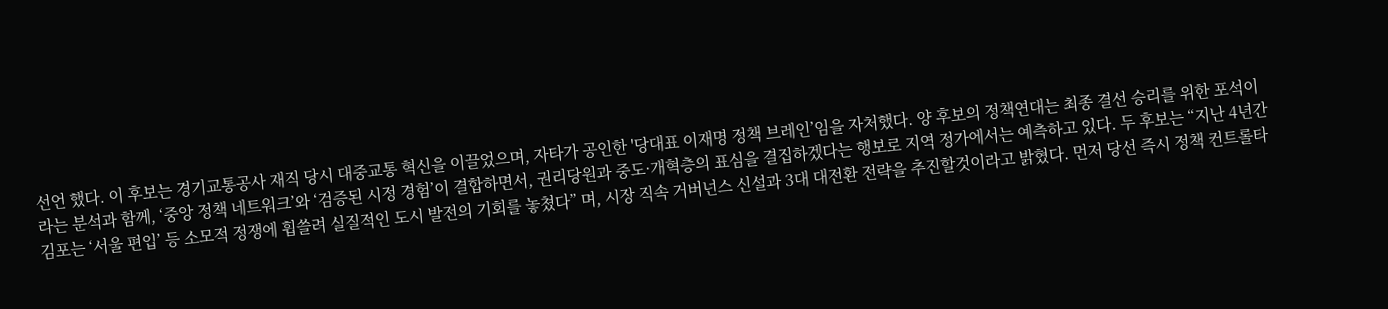선언 했다. 이 후보는 경기교통공사 재직 당시 대중교통 혁신을 이끌었으며, 자타가 공인한 '당대표 이재명 정책 브레인’임을 자처했다. 양 후보의 정책연대는 최종 결선 승리를 위한 포석이라는 분석과 함께, ‘중앙 정책 네트워크’와 ‘검증된 시정 경험’이 결합하면서, 권리당원과 중도·개혁층의 표심을 결집하겠다는 행보로 지역 정가에서는 예측하고 있다. 두 후보는 “지난 4년간 김포는 ‘서울 편입’ 등 소모적 정쟁에 휩쓸려 실질적인 도시 발전의 기회를 놓쳤다” 며, 시장 직속 거버넌스 신설과 3대 대전환 전략을 추진할것이라고 밝혔다. 먼저 당선 즉시 정책 컨트롤타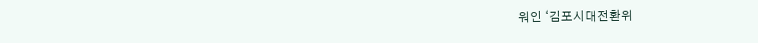워인 ‘김포시대전환위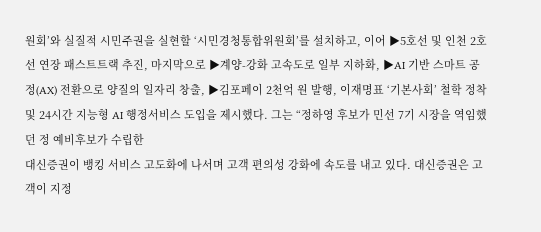원회’와 실질적 시민주권을 실현할 ‘시민경청통합위원회’를 설치하고, 이어 ▶5호선 및 인천 2호선 연장 패스트트랙 추진, 마지막으로 ▶계양-강화 고속도로 일부 지하화, ▶AI 기반 스마트 공정(AX) 전환으로 양질의 일자리 창출, ▶김포페이 2천억 원 발행, 이재명표 ‘기본사회’ 철학 정착 및 24시간 지능형 AI 행정서비스 도입을 제시했다. 그는 “정하영 후보가 민선 7기 시장을 역임했던 정 예비후보가 수립한
대신증권이 뱅킹 서비스 고도화에 나서며 고객 편의성 강화에 속도를 내고 있다. 대신증권은 고객이 지정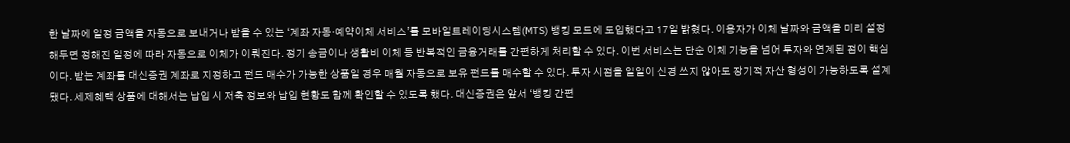한 날짜에 일정 금액을 자동으로 보내거나 받을 수 있는 ‘계좌 자동·예약이체 서비스’를 모바일트레이딩시스템(MTS) 뱅킹 모드에 도입했다고 17일 밝혔다. 이용자가 이체 날짜와 금액을 미리 설정해두면 정해진 일정에 따라 자동으로 이체가 이뤄진다. 정기 송금이나 생활비 이체 등 반복적인 금융거래를 간편하게 처리할 수 있다. 이번 서비스는 단순 이체 기능을 넘어 투자와 연계된 점이 핵심이다. 받는 계좌를 대신증권 계좌로 지정하고 펀드 매수가 가능한 상품일 경우 매월 자동으로 보유 펀드를 매수할 수 있다. 투자 시점을 일일이 신경 쓰지 않아도 장기적 자산 형성이 가능하도록 설계됐다. 세제혜택 상품에 대해서는 납입 시 저축 정보와 납입 현황도 함께 확인할 수 있도록 했다. 대신증권은 앞서 ‘뱅킹 간편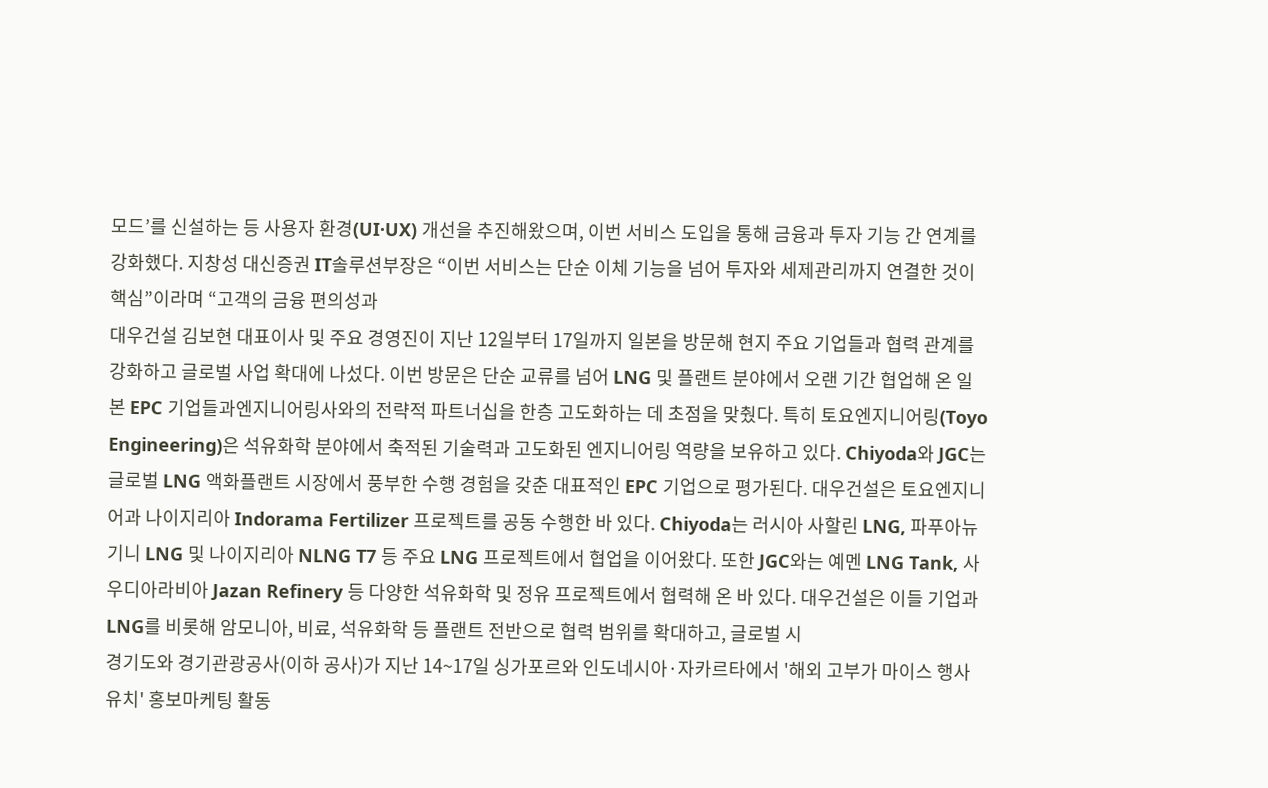모드’를 신설하는 등 사용자 환경(UI·UX) 개선을 추진해왔으며, 이번 서비스 도입을 통해 금융과 투자 기능 간 연계를 강화했다. 지창성 대신증권 IT솔루션부장은 “이번 서비스는 단순 이체 기능을 넘어 투자와 세제관리까지 연결한 것이 핵심”이라며 “고객의 금융 편의성과
대우건설 김보현 대표이사 및 주요 경영진이 지난 12일부터 17일까지 일본을 방문해 현지 주요 기업들과 협력 관계를 강화하고 글로벌 사업 확대에 나섰다. 이번 방문은 단순 교류를 넘어 LNG 및 플랜트 분야에서 오랜 기간 협업해 온 일본 EPC 기업들과엔지니어링사와의 전략적 파트너십을 한층 고도화하는 데 초점을 맞췄다. 특히 토요엔지니어링(Toyo Engineering)은 석유화학 분야에서 축적된 기술력과 고도화된 엔지니어링 역량을 보유하고 있다. Chiyoda와 JGC는 글로벌 LNG 액화플랜트 시장에서 풍부한 수행 경험을 갖춘 대표적인 EPC 기업으로 평가된다. 대우건설은 토요엔지니어과 나이지리아 Indorama Fertilizer 프로젝트를 공동 수행한 바 있다. Chiyoda는 러시아 사할린 LNG, 파푸아뉴기니 LNG 및 나이지리아 NLNG T7 등 주요 LNG 프로젝트에서 협업을 이어왔다. 또한 JGC와는 예멘 LNG Tank, 사우디아라비아 Jazan Refinery 등 다양한 석유화학 및 정유 프로젝트에서 협력해 온 바 있다. 대우건설은 이들 기업과 LNG를 비롯해 암모니아, 비료, 석유화학 등 플랜트 전반으로 협력 범위를 확대하고, 글로벌 시
경기도와 경기관광공사(이하 공사)가 지난 14~17일 싱가포르와 인도네시아·자카르타에서 '해외 고부가 마이스 행사 유치' 홍보마케팅 활동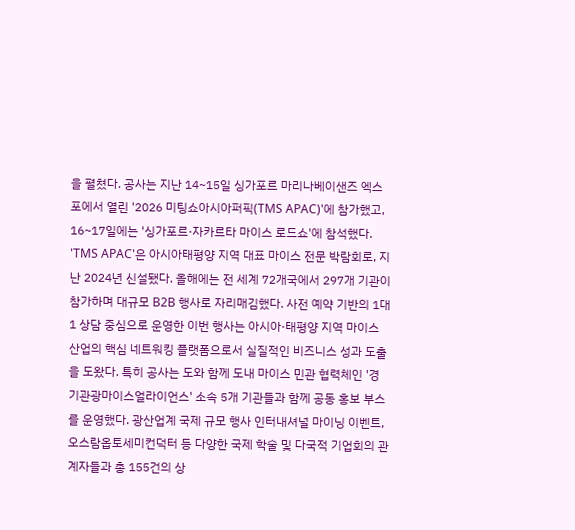을 펼쳤다. 공사는 지난 14~15일 싱가포르 마리나베이샌즈 엑스포에서 열린 '2026 미팅쇼아시아퍼픽(TMS APAC)'에 참가했고, 16~17일에는 '싱가포르·자카르타 마이스 로드쇼'에 참석했다. 'TMS APAC'은 아시아태평양 지역 대표 마이스 전문 박람회로, 지난 2024년 신설됐다. 올해에는 전 세계 72개국에서 297개 기관이 참가하며 대규모 B2B 행사로 자리매김했다. 사전 예약 기반의 1대 1 상담 중심으로 운영한 이번 행사는 아시아·태평양 지역 마이스 산업의 핵심 네트워킹 플랫폼으로서 실질적인 비즈니스 성과 도출을 도왔다. 특히 공사는 도와 함께 도내 마이스 민관 협력체인 '경기관광마이스얼라이언스' 소속 5개 기관들과 함께 공동 홍보 부스를 운영했다. 광산업계 국제 규모 행사 인터내셔널 마이닝 이벤트, 오스람옵토세미컨덕터 등 다양한 국제 학술 및 다국적 기업회의 관계자들과 총 155건의 상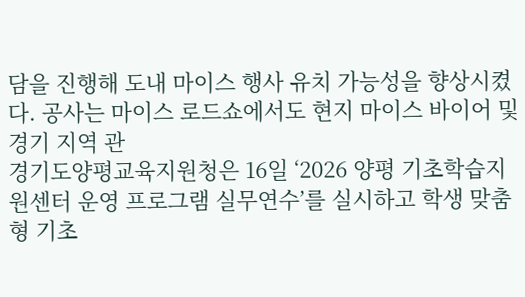담을 진행해 도내 마이스 행사 유치 가능성을 향상시켰다. 공사는 마이스 로드쇼에서도 현지 마이스 바이어 및 경기 지역 관
경기도양평교육지원청은 16일 ‘2026 양평 기초학습지원센터 운영 프로그램 실무연수’를 실시하고 학생 맞춤형 기초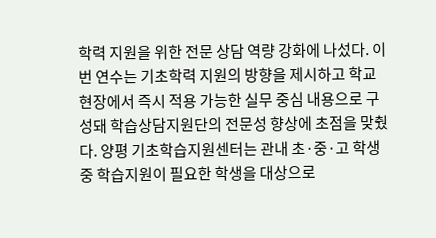학력 지원을 위한 전문 상담 역량 강화에 나섰다. 이번 연수는 기초학력 지원의 방향을 제시하고 학교 현장에서 즉시 적용 가능한 실무 중심 내용으로 구성돼 학습상담지원단의 전문성 향상에 초점을 맞췄다. 양평 기초학습지원센터는 관내 초·중·고 학생 중 학습지원이 필요한 학생을 대상으로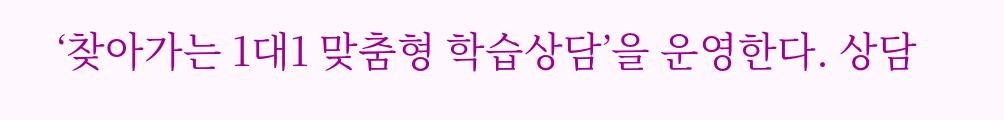‘찾아가는 1대1 맞춤형 학습상담’을 운영한다. 상담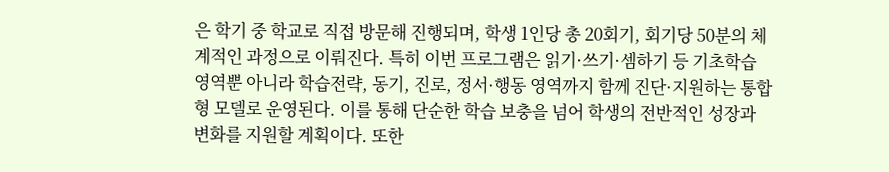은 학기 중 학교로 직접 방문해 진행되며, 학생 1인당 총 20회기, 회기당 50분의 체계적인 과정으로 이뤄진다. 특히 이번 프로그램은 읽기·쓰기·셈하기 등 기초학습 영역뿐 아니라 학습전략, 동기, 진로, 정서·행동 영역까지 함께 진단·지원하는 통합형 모델로 운영된다. 이를 통해 단순한 학습 보충을 넘어 학생의 전반적인 성장과 변화를 지원할 계획이다. 또한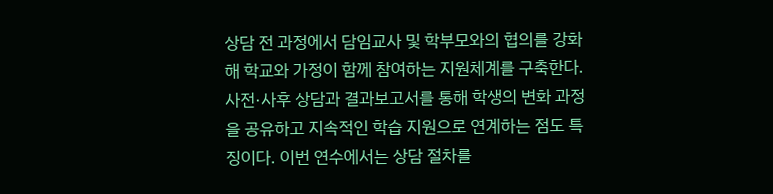상담 전 과정에서 담임교사 및 학부모와의 협의를 강화해 학교와 가정이 함께 참여하는 지원체계를 구축한다. 사전·사후 상담과 결과보고서를 통해 학생의 변화 과정을 공유하고 지속적인 학습 지원으로 연계하는 점도 특징이다. 이번 연수에서는 상담 절차를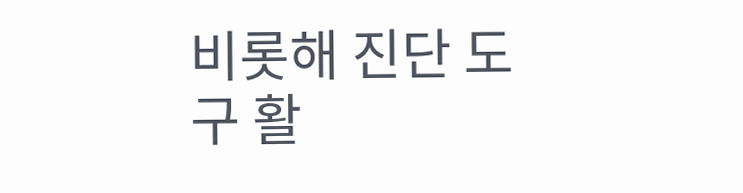비롯해 진단 도구 활